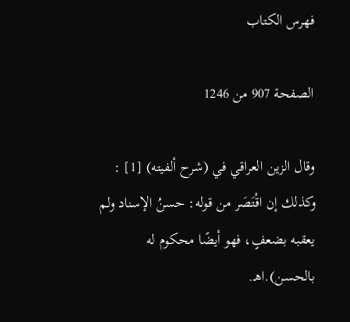فهرس الكتاب

الصفحة 907 من 1246

وقال الزين العراقي في (شرح ألفيته) [1] : وكذلك إن اقْتَصَر من قوله: حسنُ الإسناد ولم يعقبه بضعفٍ، فهو أيضًا محكوم له بالحسن).اهـ.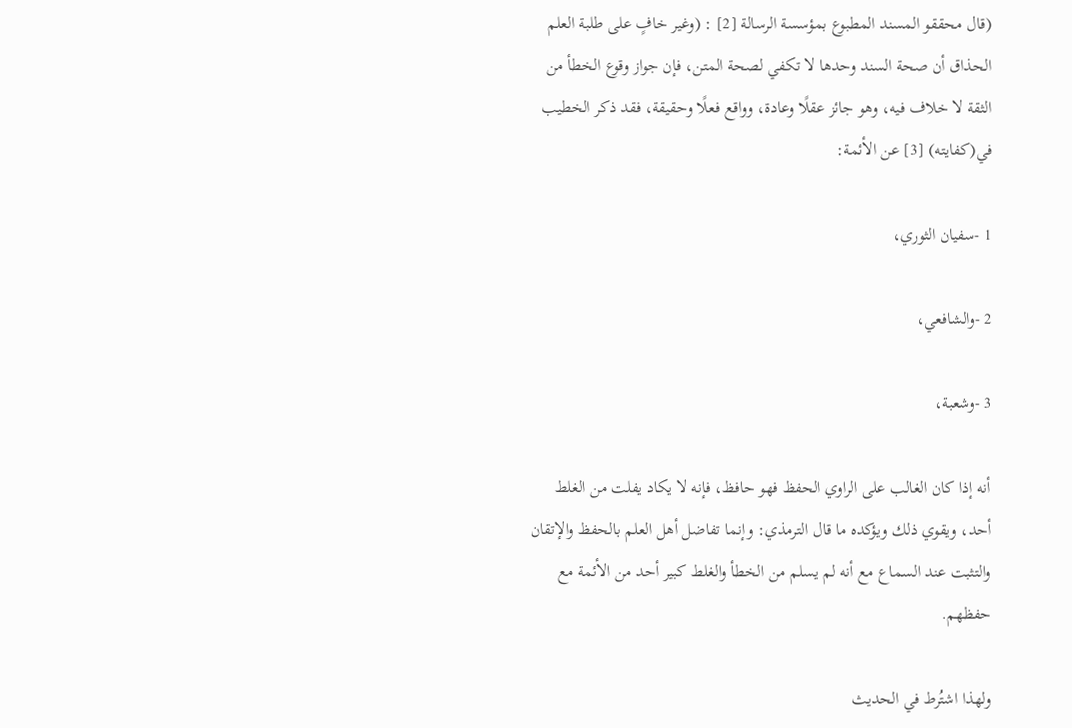(قال محققو المسند المطبوع بمؤسسة الرسالة [2] : (وغير خافٍ على طلبة العلم الحذاق أن صحة السند وحدها لا تكفي لصحة المتن، فإن جواز وقوع الخطأ من الثقة لا خلاف فيه، وهو جائز عقلًا وعادة، وواقع فعلًا وحقيقة، فقد ذكر الخطيب في(كفايته) [3] عن الأئمة:

1 -سفيان الثوري،

2 -والشافعي،

3 -وشعبة،

أنه إذا كان الغالب على الراوي الحفظ فهو حافظ، فإنه لا يكاد يفلت من الغلط أحد، ويقوي ذلك ويؤكده ما قال الترمذي: وإنما تفاضل أهل العلم بالحفظ والإتقان والتثبت عند السماع مع أنه لم يسلم من الخطأ والغلط كبير أحد من الأئمة مع حفظهم.

ولهذا اشتُرط في الحديث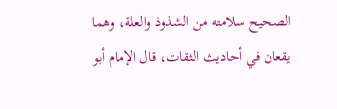الصحيح سلامته من الشذوذ والعلة، وهما يقعان في أحاديث الثقات، قال الإمام أبو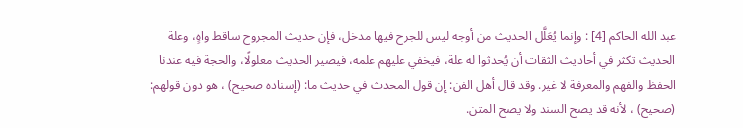عبد الله الحاكم [4] : وإنما يُعَلَّل الحديث من أوجه ليس للجرح فيها مدخل، فإن حديث المجروح ساقط واهٍ، وعلة الحديث تكثر في أحاديث الثقات أن يُحدثوا له علة، فيخفي عليهم علمه، فيصير الحديث معلولًا، والحجة فيه عندنا الحفظ والفهم والمعرفة لا غير. وقد قال أهل الفن: إن قول المحدث في حديث ما: (إسناده صحيح) ، هو دون قولهم: (صحيح) ، لأنه قد يصح السند ولا يصح المتن.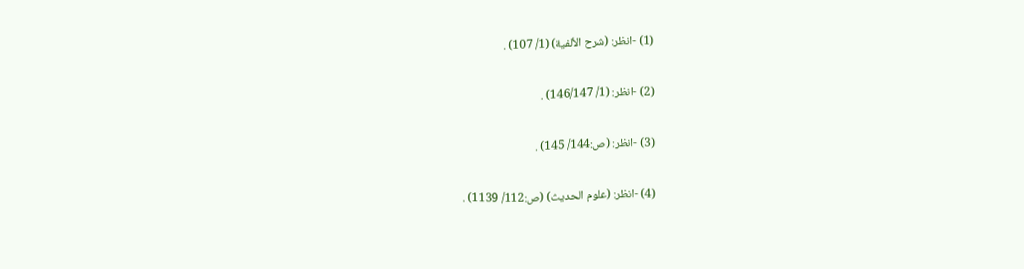(1) -انظر: (شرح الألفية) (1/ 107) .

(2) -انظر: (1/ 146/147) .

(3) -انظر: (ص:144/ 145) .

(4) -انظر: (علوم الحديث) (ص:112/ 1139) .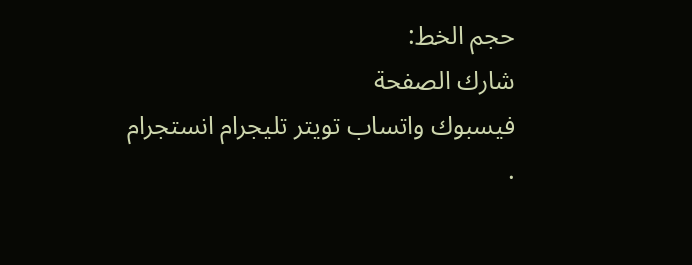حجم الخط:
شارك الصفحة
فيسبوك واتساب تويتر تليجرام انستجرام
.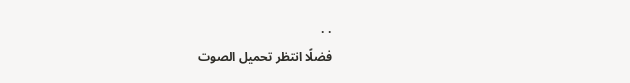. .
فضلًا انتظر تحميل الصوت